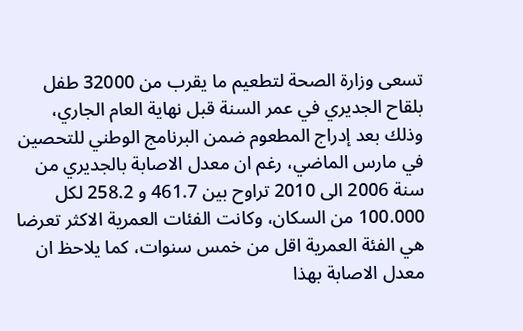تسعى وزارة الصحة لتطعيم ما يقرب من 32000 طفل بلقاح الجديري في عمر السنة قبل نهاية العام الجاري، وذلك بعد إدراج المطعوم ضمن البرنامج الوطني للتحصين في مارس الماضي، رغم ان معدل الاصابة بالجديري من سنة 2006 الى 2010 تراوح بين 461.7 و 258.2 لكل 100.000 من السكان، وكانت الفئات العمرية الاكثر تعرضا هي الفئة العمرية اقل من خمس سنوات، كما يلاحظ ان معدل الاصابة بهذا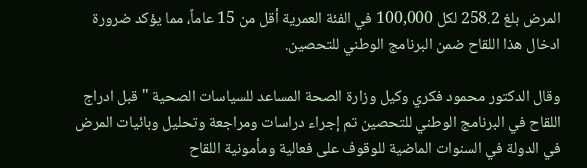المرض بلغ 258.2 لكل 100,000 في الفئة العمرية أقل من 15 عاماً، مما يؤكد ضرورة ادخال هذا اللقاح ضمن البرنامج الوطني للتحصين.

وقال الدكتور محمود فكري وكيل وزارة الصحة المساعد للسياسات الصحية " قبل ادراج اللقاح في البرنامج الوطني للتحصين تم إجراء دراسات ومراجعة وتحليل وبائيات المرض في الدولة في السنوات الماضية للوقوف على فعالية ومأمونية اللقاح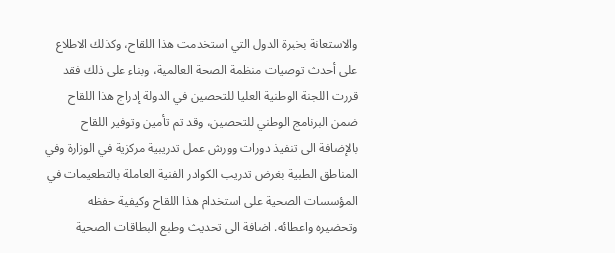والاستعانة بخبرة الدول التي استخدمت هذا اللقاح، وكذلك الاطلاع على أحدث توصيات منظمة الصحة العالمية، وبناء على ذلك فقد قررت اللجنة الوطنية العليا للتحصين في الدولة إدراج هذا اللقاح ضمن البرنامج الوطني للتحصين، وقد تم تأمين وتوفير اللقاح بالإضافة الى تنفيذ دورات وورش عمل تدريبية مركزية في الوزارة وفي المناطق الطبية بغرض تدريب الكوادر الفنية العاملة بالتطعيمات في المؤسسات الصحية على استخدام هذا اللقاح وكيفية حفظه وتحضيره واعطائه. اضافة الى تحديث وطبع البطاقات الصحية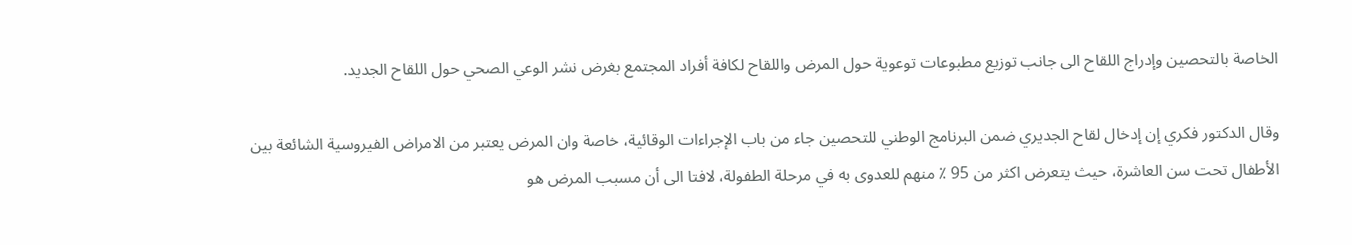الخاصة بالتحصين وإدراج اللقاح الى جانب توزيع مطبوعات توعوية حول المرض واللقاح لكافة أفراد المجتمع بغرض نشر الوعي الصحي حول اللقاح الجديد.

وقال الدكتور فكري إن إدخال لقاح الجديري ضمن البرنامج الوطني للتحصين جاء من باب الإجراءات الوقائية، خاصة وان المرض يعتبر من الامراض الفيروسية الشائعة بين الأطفال تحت سن العاشرة، حيث يتعرض اكثر من 95 ٪ منهم للعدوى به في مرحلة الطفولة، لافتا الى أن مسبب المرض هو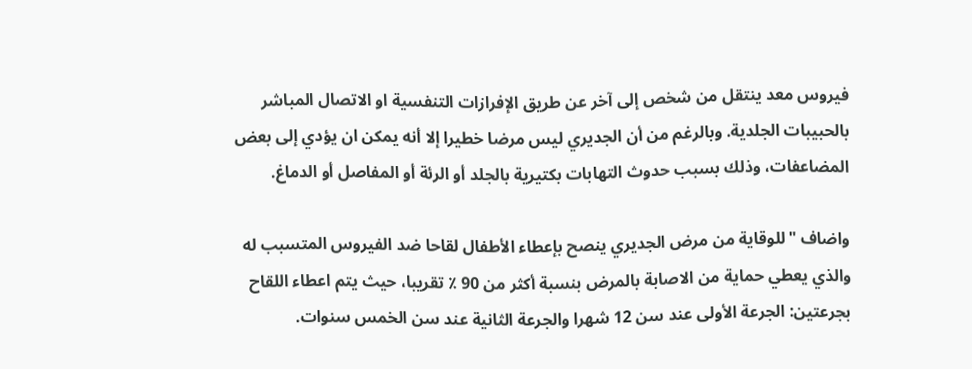فيروس معد ينتقل من شخص إلى آخر عن طريق الإفرازات التنفسية او الاتصال المباشر بالحبيبات الجلدية. وبالرغم من أن الجديري ليس مرضا خطيرا إلا أنه يمكن ان يؤدي إلى بعض المضاعفات، وذلك بسبب حدوث التهابات بكتيرية بالجلد أو الرئة أو المفاصل أو الدماغ.

واضاف "للوقاية من مرض الجديري ينصح بإعطاء الأطفال لقاحا ضد الفيروس المتسبب له والذي يعطي حماية من الاصابة بالمرض بنسبة أكثر من 90 ٪ تقريبا، حيث يتم اعطاء اللقاح بجرعتين: الجرعة الأولى عند سن 12 شهرا والجرعة الثانية عند سن الخمس سنوات.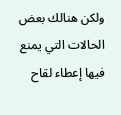ولكن هنالك بعض الحالات التي يمنع فيها إعطاء لقاح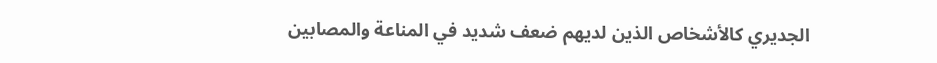الجديري كالأشخاص الذين لديهم ضعف شديد في المناعة والمصابين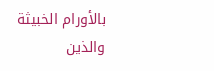بالأورام الخبيثة والذين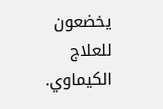يخضعون للعلاج الكيماوي.